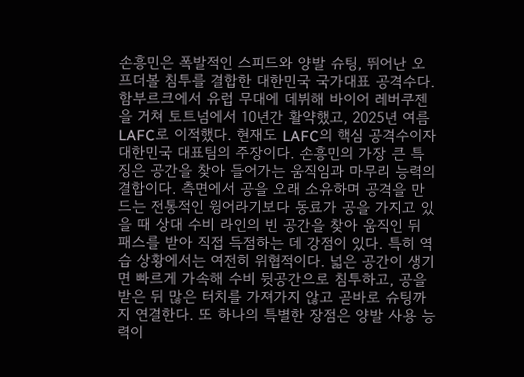손흥민은 폭발적인 스피드와 양발 슈팅, 뛰어난 오프더볼 침투를 결합한 대한민국 국가대표 공격수다. 함부르크에서 유럽 무대에 데뷔해 바이어 레버쿠젠을 거쳐 토트넘에서 10년간 활약했고, 2025년 여름 LAFC로 이적했다. 현재도 LAFC의 핵심 공격수이자 대한민국 대표팀의 주장이다. 손흥민의 가장 큰 특징은 공간을 찾아 들어가는 움직임과 마무리 능력의 결합이다. 측면에서 공을 오래 소유하며 공격을 만드는 전통적인 윙어라기보다 동료가 공을 가지고 있을 때 상대 수비 라인의 빈 공간을 찾아 움직인 뒤 패스를 받아 직접 득점하는 데 강점이 있다. 특히 역습 상황에서는 여전히 위협적이다. 넓은 공간이 생기면 빠르게 가속해 수비 뒷공간으로 침투하고, 공을 받은 뒤 많은 터치를 가져가지 않고 곧바로 슈팅까지 연결한다. 또 하나의 특별한 장점은 양발 사용 능력이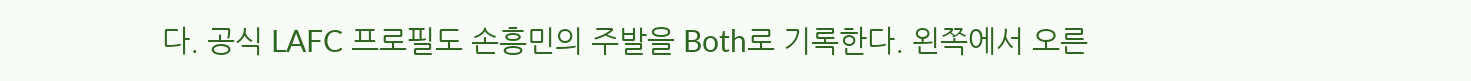다. 공식 LAFC 프로필도 손흥민의 주발을 Both로 기록한다. 왼쪽에서 오른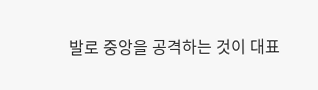발로 중앙을 공격하는 것이 대표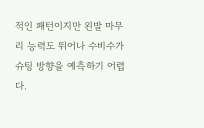적인 패턴이지만 왼발 마무리 능력도 뛰어나 수비수가 슈팅 방향을 예측하기 어렵다.